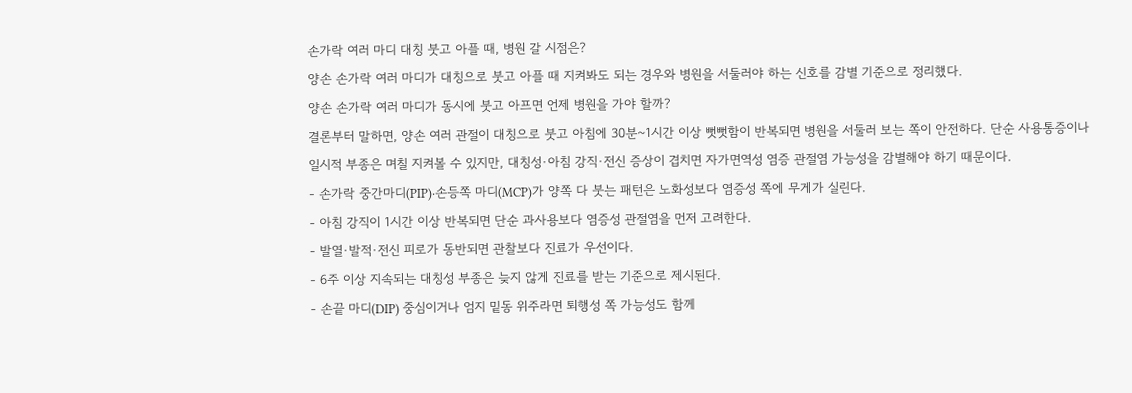손가락 여러 마디 대칭 붓고 아플 때, 병원 갈 시점은?
양손 손가락 여러 마디가 대칭으로 붓고 아플 때 지켜봐도 되는 경우와 병원을 서둘러야 하는 신호를 감별 기준으로 정리했다.
양손 손가락 여러 마디가 동시에 붓고 아프면 언제 병원을 가야 할까?
결론부터 말하면, 양손 여러 관절이 대칭으로 붓고 아침에 30분~1시간 이상 뻣뻣함이 반복되면 병원을 서둘러 보는 쪽이 안전하다. 단순 사용통증이나 일시적 부종은 며칠 지켜볼 수 있지만, 대칭성·아침 강직·전신 증상이 겹치면 자가면역성 염증 관절염 가능성을 감별해야 하기 때문이다.
- 손가락 중간마디(PIP)·손등쪽 마디(MCP)가 양쪽 다 붓는 패턴은 노화성보다 염증성 쪽에 무게가 실린다.
- 아침 강직이 1시간 이상 반복되면 단순 과사용보다 염증성 관절염을 먼저 고려한다.
- 발열·발적·전신 피로가 동반되면 관찰보다 진료가 우선이다.
- 6주 이상 지속되는 대칭성 부종은 늦지 않게 진료를 받는 기준으로 제시된다.
- 손끝 마디(DIP) 중심이거나 엄지 밑동 위주라면 퇴행성 쪽 가능성도 함께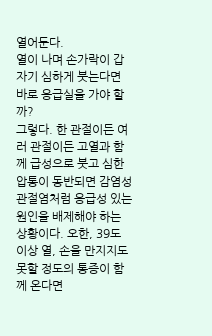열어둔다.
열이 나며 손가락이 갑자기 심하게 붓는다면 바로 응급실을 가야 할까?
그렇다. 한 관절이든 여러 관절이든 고열과 함께 급성으로 붓고 심한 압통이 동반되면 감염성 관절염처럼 응급성 있는 원인을 배제해야 하는 상황이다. 오한, 39도 이상 열, 손을 만지지도 못할 정도의 통증이 함께 온다면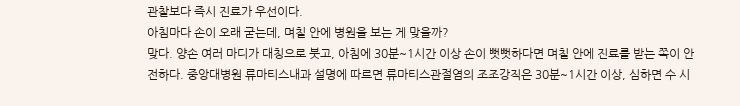관찰보다 즉시 진료가 우선이다.
아침마다 손이 오래 굳는데, 며칠 안에 병원을 보는 게 맞을까?
맞다. 양손 여러 마디가 대칭으로 붓고, 아침에 30분~1시간 이상 손이 뻣뻣하다면 며칠 안에 진료를 받는 쪽이 안전하다. 중앙대병원 류마티스내과 설명에 따르면 류마티스관절염의 조조강직은 30분~1시간 이상, 심하면 수 시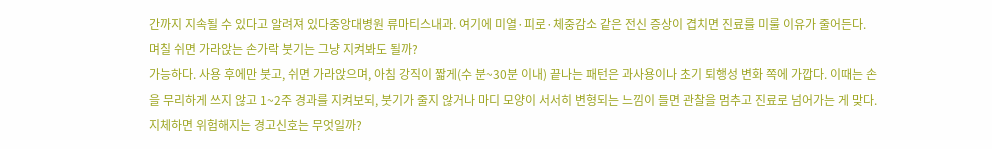간까지 지속될 수 있다고 알려져 있다중앙대병원 류마티스내과. 여기에 미열·피로·체중감소 같은 전신 증상이 겹치면 진료를 미룰 이유가 줄어든다.
며칠 쉬면 가라앉는 손가락 붓기는 그냥 지켜봐도 될까?
가능하다. 사용 후에만 붓고, 쉬면 가라앉으며, 아침 강직이 짧게(수 분~30분 이내) 끝나는 패턴은 과사용이나 초기 퇴행성 변화 쪽에 가깝다. 이때는 손을 무리하게 쓰지 않고 1~2주 경과를 지켜보되, 붓기가 줄지 않거나 마디 모양이 서서히 변형되는 느낌이 들면 관찰을 멈추고 진료로 넘어가는 게 맞다.
지체하면 위험해지는 경고신호는 무엇일까?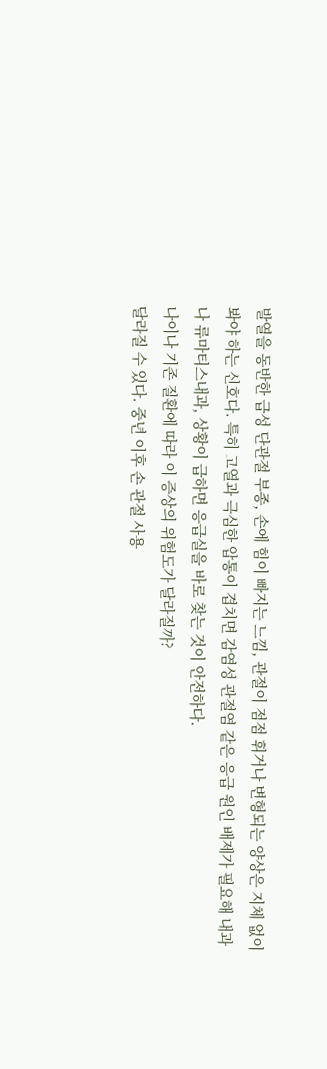발열을 동반한 급성 단관절 부종, 손에 힘이 빠지는 느낌, 관절이 점점 휘거나 변형되는 양상은 지체 없이 봐야 하는 신호다. 특히 고열과 극심한 압통이 겹치면 감염성 관절염 같은 응급 원인 배제가 필요해 내과나 류마티스내과, 상황이 급하면 응급실을 바로 찾는 것이 안전하다.
나이나 기존 질환에 따라 이 증상의 위험도가 달라질까?
달라질 수 있다. 중년 이후 손 관절 사용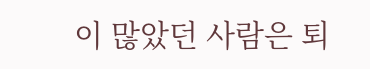이 많았던 사람은 퇴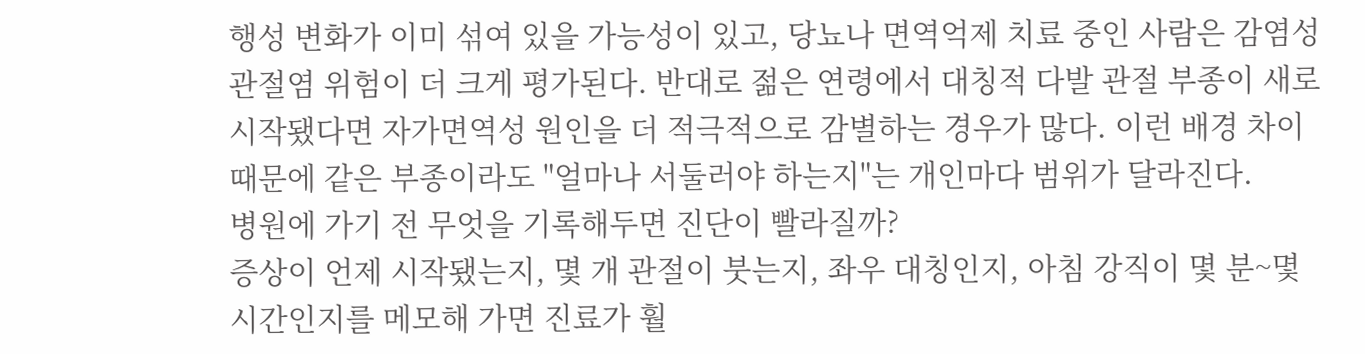행성 변화가 이미 섞여 있을 가능성이 있고, 당뇨나 면역억제 치료 중인 사람은 감염성 관절염 위험이 더 크게 평가된다. 반대로 젊은 연령에서 대칭적 다발 관절 부종이 새로 시작됐다면 자가면역성 원인을 더 적극적으로 감별하는 경우가 많다. 이런 배경 차이 때문에 같은 부종이라도 "얼마나 서둘러야 하는지"는 개인마다 범위가 달라진다.
병원에 가기 전 무엇을 기록해두면 진단이 빨라질까?
증상이 언제 시작됐는지, 몇 개 관절이 붓는지, 좌우 대칭인지, 아침 강직이 몇 분~몇 시간인지를 메모해 가면 진료가 훨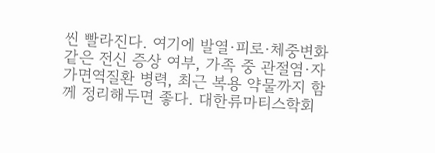씬 빨라진다. 여기에 발열·피로·체중변화 같은 전신 증상 여부, 가족 중 관절염·자가면역질환 병력, 최근 복용 약물까지 함께 정리해두면 좋다. 대한류마티스학회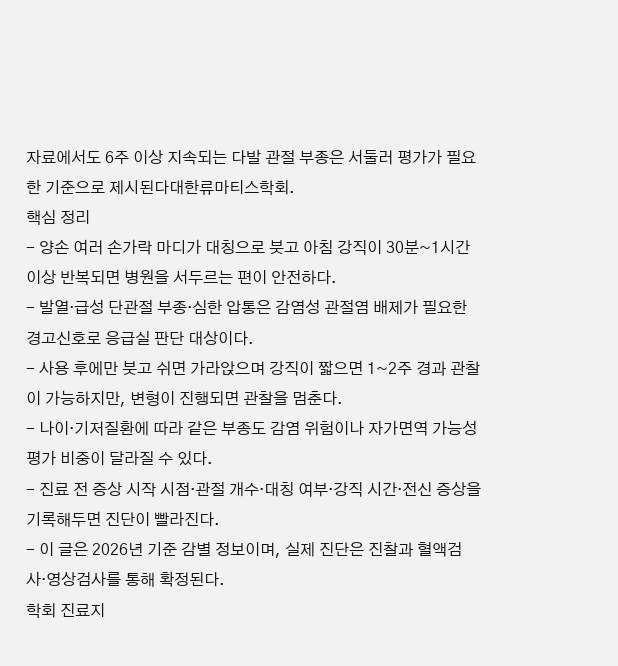자료에서도 6주 이상 지속되는 다발 관절 부종은 서둘러 평가가 필요한 기준으로 제시된다대한류마티스학회.
핵심 정리
- 양손 여러 손가락 마디가 대칭으로 붓고 아침 강직이 30분~1시간 이상 반복되면 병원을 서두르는 편이 안전하다.
- 발열·급성 단관절 부종·심한 압통은 감염성 관절염 배제가 필요한 경고신호로 응급실 판단 대상이다.
- 사용 후에만 붓고 쉬면 가라앉으며 강직이 짧으면 1~2주 경과 관찰이 가능하지만, 변형이 진행되면 관찰을 멈춘다.
- 나이·기저질환에 따라 같은 부종도 감염 위험이나 자가면역 가능성 평가 비중이 달라질 수 있다.
- 진료 전 증상 시작 시점·관절 개수·대칭 여부·강직 시간·전신 증상을 기록해두면 진단이 빨라진다.
- 이 글은 2026년 기준 감별 정보이며, 실제 진단은 진찰과 혈액검사·영상검사를 통해 확정된다.
학회 진료지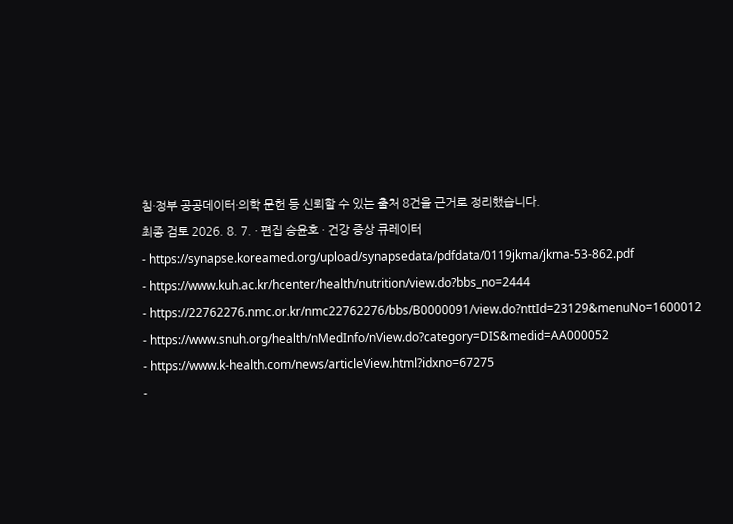침·정부 공공데이터·의학 문헌 등 신뢰할 수 있는 출처 8건을 근거로 정리했습니다.
최종 검토 2026. 8. 7. · 편집 승윤호 · 건강 증상 큐레이터
- https://synapse.koreamed.org/upload/synapsedata/pdfdata/0119jkma/jkma-53-862.pdf
- https://www.kuh.ac.kr/hcenter/health/nutrition/view.do?bbs_no=2444
- https://22762276.nmc.or.kr/nmc22762276/bbs/B0000091/view.do?nttId=23129&menuNo=1600012
- https://www.snuh.org/health/nMedInfo/nView.do?category=DIS&medid=AA000052
- https://www.k-health.com/news/articleView.html?idxno=67275
-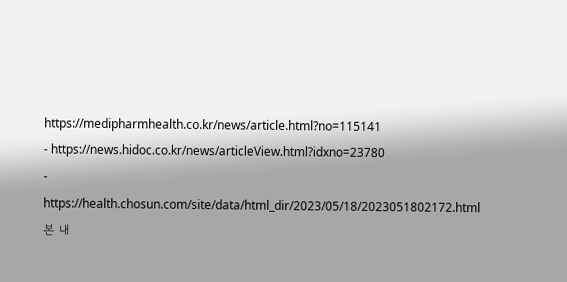https://medipharmhealth.co.kr/news/article.html?no=115141
- https://news.hidoc.co.kr/news/articleView.html?idxno=23780
- https://health.chosun.com/site/data/html_dir/2023/05/18/2023051802172.html
본 내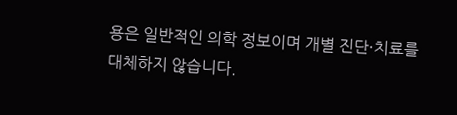용은 일반적인 의학 정보이며 개별 진단·치료를 대체하지 않습니다.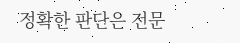정확한 판단은 전문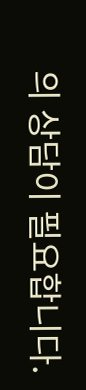의 상담이 필요합니다.